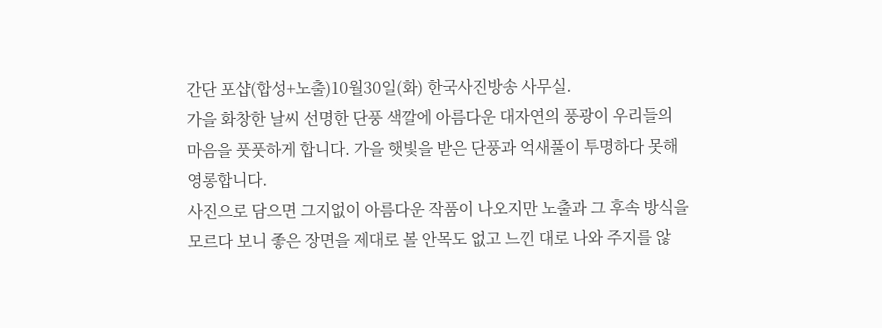간단 포샵(합성+노출)10월30일(화) 한국사진방송 사무실.
가을 화창한 날씨 선명한 단풍 색깔에 아름다운 대자연의 풍광이 우리들의 마음을 풋풋하게 합니다. 가을 햇빛을 받은 단풍과 억새풀이 투명하다 못해 영롱합니다.
사진으로 담으면 그지없이 아름다운 작품이 나오지만 노출과 그 후속 방식을 모르다 보니 좋은 장면을 제대로 볼 안목도 없고 느낀 대로 나와 주지를 않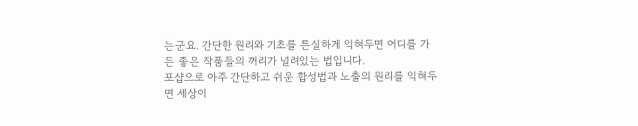는군요. 간단한 원리와 기초를 튼실하게 익혀두면 어디를 가든 좋은 작품들의 꺼리가 널려있는 법입니다.
포샵으로 아주 간단하고 쉬운 합성법과 노출의 원리를 익혀두면 세상이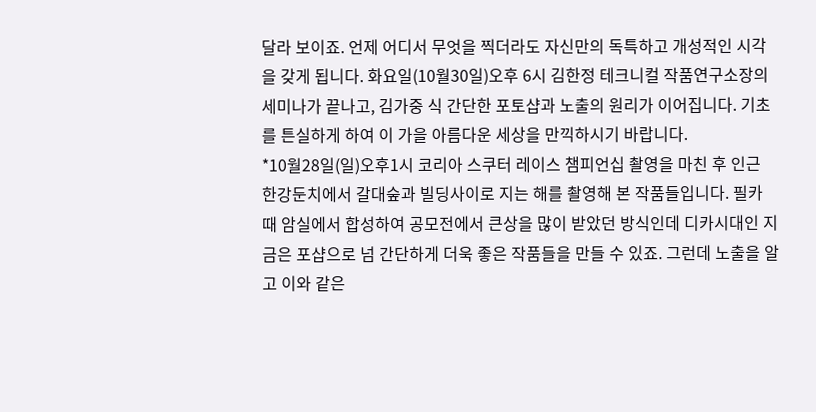달라 보이죠. 언제 어디서 무엇을 찍더라도 자신만의 독특하고 개성적인 시각을 갖게 됩니다. 화요일(10월30일)오후 6시 김한정 테크니컬 작품연구소장의 세미나가 끝나고, 김가중 식 간단한 포토샵과 노출의 원리가 이어집니다. 기초를 튼실하게 하여 이 가을 아름다운 세상을 만끽하시기 바랍니다.
*10월28일(일)오후1시 코리아 스쿠터 레이스 챔피언십 촬영을 마친 후 인근 한강둔치에서 갈대숲과 빌딩사이로 지는 해를 촬영해 본 작품들입니다. 필카 때 암실에서 합성하여 공모전에서 큰상을 많이 받았던 방식인데 디카시대인 지금은 포샵으로 넘 간단하게 더욱 좋은 작품들을 만들 수 있죠. 그런데 노출을 알고 이와 같은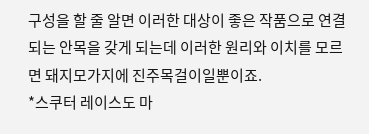구성을 할 줄 알면 이러한 대상이 좋은 작품으로 연결되는 안목을 갖게 되는데 이러한 원리와 이치를 모르면 돼지모가지에 진주목걸이일뿐이죠.
*스쿠터 레이스도 마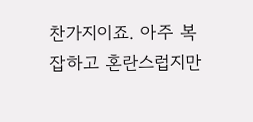찬가지이죠. 아주 복잡하고 혼란스럽지만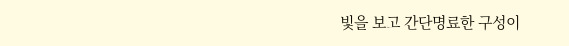빛을 보고 간단명료한 구성이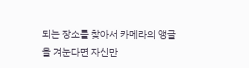되는 장소를 찾아서 카메라의 앵글을 겨눈다면 자신만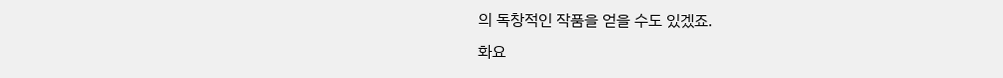의 독창적인 작품을 얻을 수도 있겠죠.
화요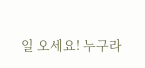일 오세요! 누구라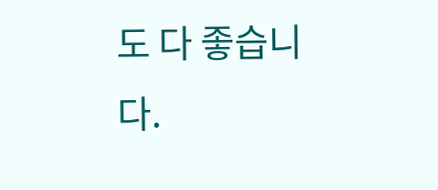도 다 좋습니다.